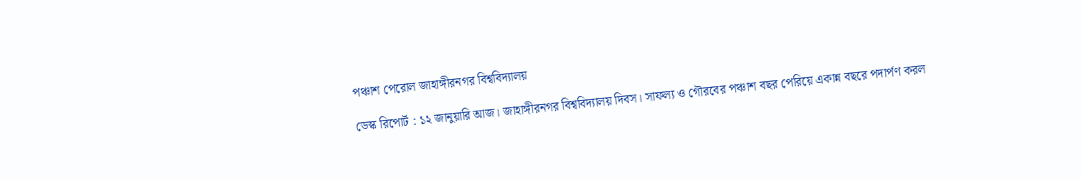পঞ্চাশ পেরোল জাহাঙ্গীরনগর বিশ্ববিদ্যালয়

ডেস্ক রিপোর্ট : ১২ জানুয়ারি আজ। জাহাঙ্গীরনগর বিশ্ববিদ্যালয় দিবস। সাফল্য ও গৌরবের পঞ্চাশ বছর পেরিয়ে একান্ন বছরে পদার্পণ করল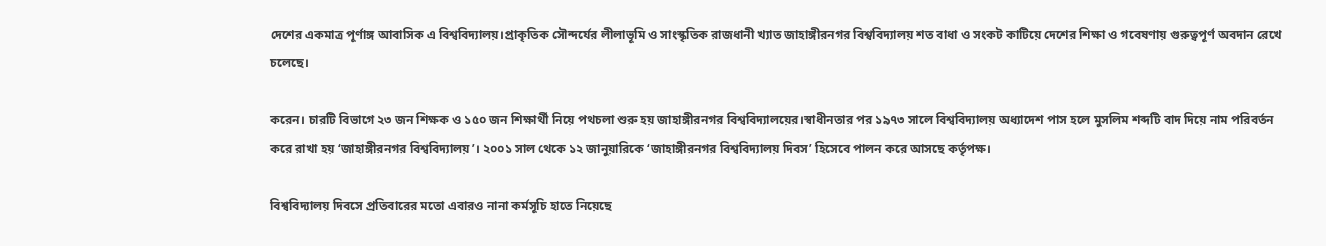দেশের একমাত্র পূর্ণাঙ্গ আবাসিক এ বিশ্ববিদ্যালয়।প্রাকৃতিক সৌন্দর্যের লীলাভূমি ও সাংস্কৃতিক রাজধানী খ্যাত জাহাঙ্গীরনগর বিশ্ববিদ্যালয় শত বাধা ও সংকট কাটিয়ে দেশের শিক্ষা ও গবেষণায় গুরুত্বপূর্ণ অবদান রেখে চলেছে।

করেন। চারটি বিভাগে ২৩ জন শিক্ষক ও ১৫০ জন শিক্ষার্থী নিয়ে পথচলা শুরু হয় জাহাঙ্গীরনগর বিশ্ববিদ্যালয়ের।স্বাধীনতার পর ১৯৭৩ সালে বিশ্ববিদ্যালয় অধ্যাদেশ পাস হলে মুসলিম শব্দটি বাদ দিয়ে নাম পরিবর্তন করে রাখা হয় ‘জাহাঙ্গীরনগর বিশ্ববিদ্যালয়’। ২০০১ সাল থেকে ১২ জানুয়ারিকে ‘জাহাঙ্গীরনগর বিশ্ববিদ্যালয় দিবস’ হিসেবে পালন করে আসছে কর্তৃপক্ষ।

বিশ্ববিদ্যালয় দিবসে প্রতিবারের মতো এবারও নানা কর্মসূচি হাতে নিয়েছে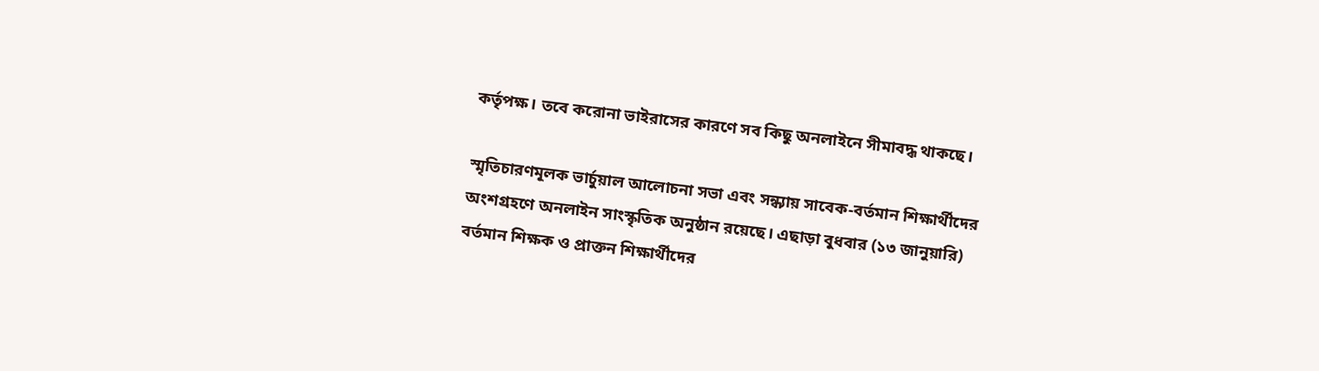কর্তৃপক্ষ। তবে করোনা ভাইরাসের কারণে সব কিছু অনলাইনে সীমাবদ্ধ থাকছে।

স্মৃতিচারণমূলক ভার্চুয়াল আলোচনা সভা এবং সন্ধ্যায় সাবেক-বর্তমান শিক্ষার্থীদের অংশগ্রহণে অনলাইন সাংস্কৃতিক অনুষ্ঠান রয়েছে। এছাড়া বুধবার (১৩ জানুয়ারি) বর্তমান শিক্ষক ও প্রাক্তন শিক্ষার্থীদের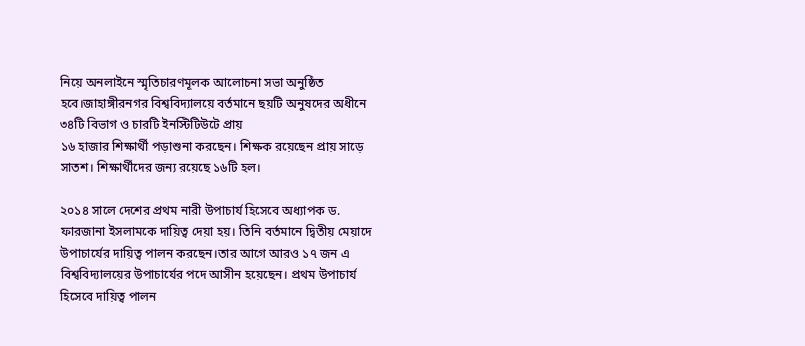নিয়ে অনলাইনে স্মৃতিচারণমূলক আলোচনা সভা অনুষ্ঠিত হবে।জাহাঙ্গীরনগর বিশ্ববিদ্যালয়ে বর্তমানে ছয়টি অনুষদের অধীনে ৩৪টি বিভাগ ও চারটি ইনস্টিটিউটে প্রায়
১৬ হাজার শিক্ষার্থী পড়াশুনা করছেন। শিক্ষক রয়েছেন প্রায় সাড়ে সাতশ। শিক্ষার্থীদের জন্য রয়েছে ১৬টি হল।

২০১৪ সালে দেশের প্রথম নারী উপাচার্য হিসেবে অধ্যাপক ড. ফারজানা ইসলামকে দায়িত্ব দেয়া হয়। তিনি বর্তমানে দ্বিতীয় মেয়াদে উপাচার্যের দায়িত্ব পালন করছেন।তার আগে আরও ১৭ জন এ বিশ্ববিদ্যালয়ের উপাচার্যের পদে আসীন হয়েছেন। প্রথম উপাচার্য হিসেবে দায়িত্ব পালন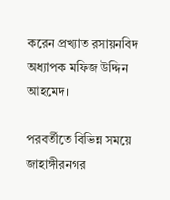করেন প্রখ্যাত রসায়নবিদ অধ্যাপক মফিজ উদ্দিন আহমেদ।

পরবর্তীতে বিভিন্ন সময়ে জাহাঙ্গীরনগর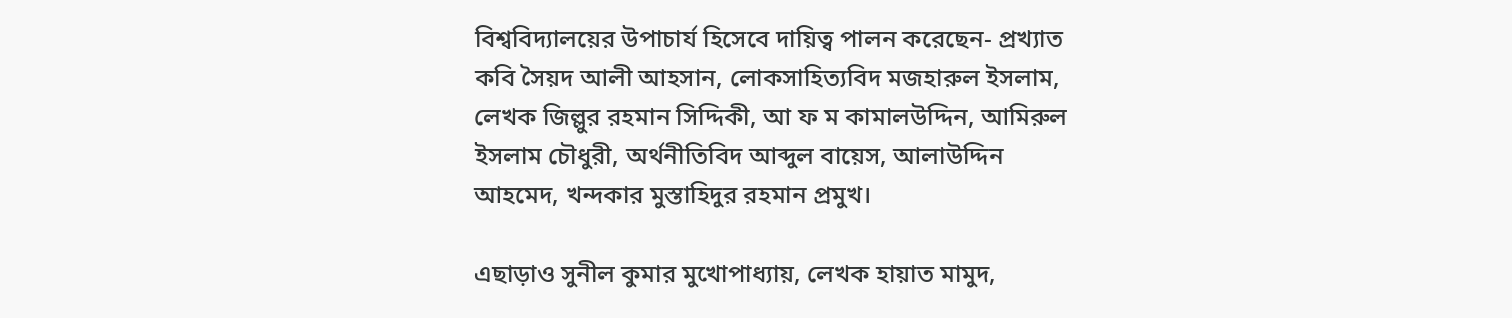বিশ্ববিদ্যালয়ের উপাচার্য হিসেবে দায়িত্ব পালন করেছেন- প্রখ্যাত কবি সৈয়দ আলী আহসান, লোকসাহিত্যবিদ মজহারুল ইসলাম, লেখক জিল্লুর রহমান সিদ্দিকী, আ ফ ম কামালউদ্দিন, আমিরুল ইসলাম চৌধুরী, অর্থনীতিবিদ আব্দুল বায়েস, আলাউদ্দিন আহমেদ, খন্দকার মুস্তাহিদুর রহমান প্রমুখ।

এছাড়াও সুনীল কুমার মুখোপাধ্যায়, লেখক হায়াত মামুদ,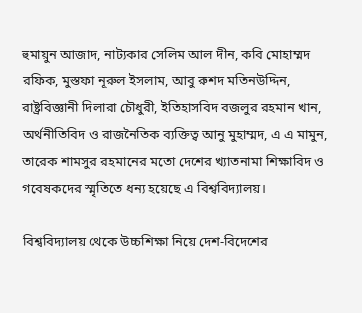হুমায়ুন আজাদ, নাট্যকার সেলিম আল দীন, কবি মোহাম্মদ রফিক, মুস্তফা নূরুল ইসলাম, আবু রুশদ মতিনউদ্দিন, রাষ্ট্রবিজ্ঞানী দিলারা চৌধুরী, ইতিহাসবিদ বজলুর রহমান খান, অর্থনীতিবিদ ও রাজনৈতিক ব্যক্তিত্ব আনু মুহাম্মদ, এ এ মামুন, তারেক শামসুর রহমানের মতো দেশের খ্যাতনামা শিক্ষাবিদ ও গবেষকদের স্মৃতিতে ধন্য হয়েছে এ বিশ্ববিদ্যালয়।

বিশ্ববিদ্যালয় থেকে উচ্চশিক্ষা নিয়ে দেশ-বিদেশের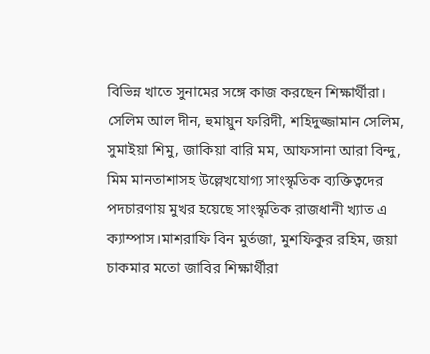বিভিন্ন খাতে সুনামের সঙ্গে কাজ করছেন শিক্ষার্থীরা। সেলিম আল দীন, হুমায়ুন ফরিদী, শহিদুজ্জামান সেলিম, সুমাইয়া শিমু, জাকিয়া বারি মম, আফসানা আরা বিন্দু, মিম মানতাশাসহ উল্লেখযোগ্য সাংস্কৃতিক ব্যক্তিত্বদের পদচারণায় মুখর হয়েছে সাংস্কৃতিক রাজধানী খ্যাত এ ক্যাম্পাস।মাশরাফি বিন মুর্তজা, মুশফিকুর রহিম, জয়া চাকমার মতো জাবির শিক্ষার্থীরা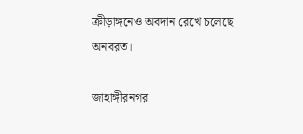ক্রীড়াঙ্গনেও অবদান রেখে চলেছে অনবরত।

জাহাঙ্গীরনগর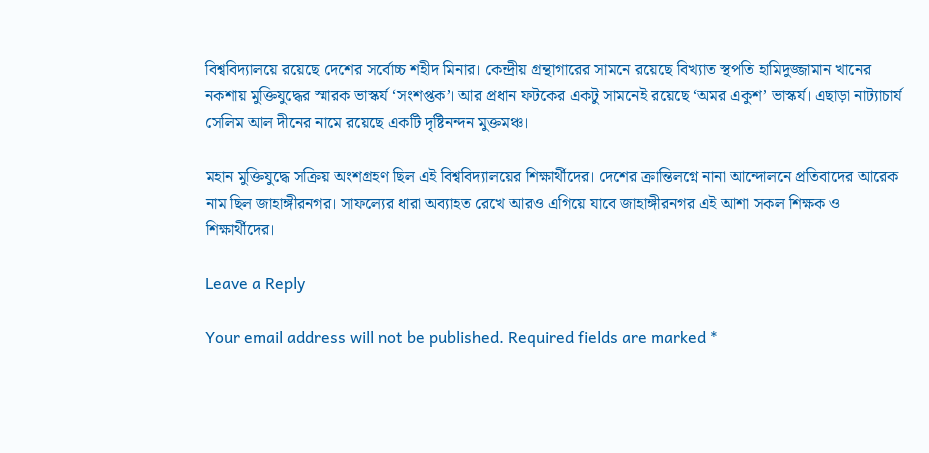বিশ্ববিদ্যালয়ে রয়েছে দেশের সর্বোচ্চ শহীদ মিনার। কেন্দ্রীয় গ্রন্থাগারের সামনে রয়েছে বিখ্যাত স্থপতি হামিদুজ্জামান খানের নকশায় মুক্তিযুদ্ধের স্মারক ভাস্কর্য ‘সংশপ্তক’। আর প্রধান ফটকের একটু সামনেই রয়েছে ‘অমর একুশ’ ভাস্কর্য। এছাড়া নাট্যাচার্য সেলিম আল দীনের নামে রয়েছে একটি দৃষ্টিনন্দন মুক্তমঞ্চ।

মহান মুক্তিযুদ্ধে সক্রিয় অংশগ্রহণ ছিল এই বিশ্ববিদ্যালয়ের শিক্ষার্থীদের। দেশের ক্রান্তিলগ্নে নানা আন্দোলনে প্রতিবাদের আরেক নাম ছিল জাহাঙ্গীরনগর। সাফল্যের ধারা অব্যাহত রেখে আরও এগিয়ে যাবে জাহাঙ্গীরনগর এই আশা সকল শিক্ষক ও শিক্ষার্থীদের।

Leave a Reply

Your email address will not be published. Required fields are marked *